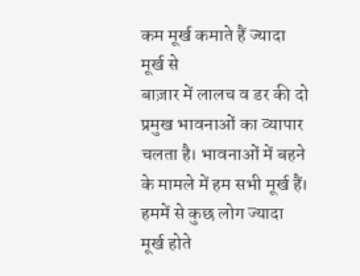कम मूर्ख कमाते हैं ज्यादा मूर्ख से
बाज़ार में लालच व डर की दो प्रमुख भावनाओं का व्यापार चलता है। भावनाओं में बहने के मामले में हम सभी मूर्ख हैं। हममें से कुछ लोग ज्यादा मूर्ख होते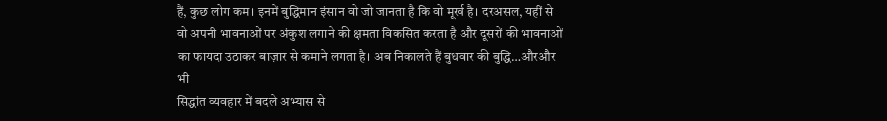हैं, कुछ लोग कम। इनमें बुद्धिमान इंसान वो जो जानता है कि वो मूर्ख है। दरअसल, यहीं से वो अपनी भावनाओं पर अंकुश लगाने की क्षमता विकसित करता है और दूसरों की भावनाओं का फायदा उठाकर बाज़ार से कमाने लगता है। अब निकालते हैं बुधवार की बुद्धि…औरऔर भी
सिद्धांत व्यवहार में बदले अभ्यास से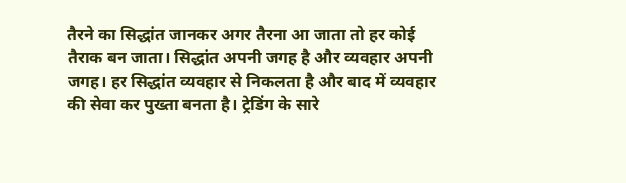तैरने का सिद्धांत जानकर अगर तैरना आ जाता तो हर कोई तैराक बन जाता। सिद्धांत अपनी जगह है और व्यवहार अपनी जगह। हर सिद्धांत व्यवहार से निकलता है और बाद में व्यवहार की सेवा कर पुख्ता बनता है। ट्रेडिंग के सारे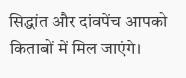सिद्धांत और दांवपेंच आपको किताबों में मिल जाएंगे।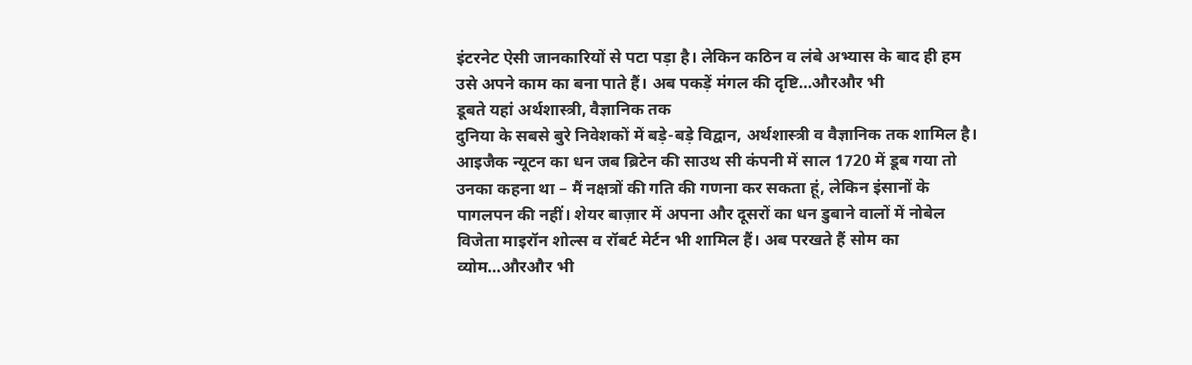इंटरनेट ऐसी जानकारियों से पटा पड़ा है। लेकिन कठिन व लंबे अभ्यास के बाद ही हम उसे अपने काम का बना पाते हैं। अब पकड़ें मंगल की दृष्टि…औरऔर भी
डूबते यहां अर्थशास्त्री, वैज्ञानिक तक
दुनिया के सबसे बुरे निवेशकों में बड़े-बड़े विद्वान, अर्थशास्त्री व वैज्ञानिक तक शामिल है। आइजैक न्यूटन का धन जब ब्रिटेन की साउथ सी कंपनी में साल 1720 में डूब गया तो उनका कहना था – मैं नक्षत्रों की गति की गणना कर सकता हूं, लेकिन इंसानों के पागलपन की नहीं। शेयर बाज़ार में अपना और दूसरों का धन डुबाने वालों में नोबेल विजेता माइरॉन शोल्स व रॉबर्ट मेर्टन भी शामिल हैं। अब परखते हैं सोम का व्योम…औरऔर भी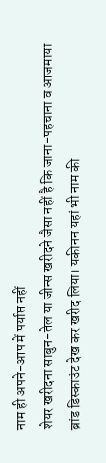नाम ही अपने-आप में पर्याप्त नहीं
शेयर खरीदना साबुन-तेल या जीन्स खरीदने जैसा नहीं है कि जाना-पहचाना व आजमाया ब्रांड डिस्काउंट देख कर खरीद लिया। यकीनन यहां भी नाम की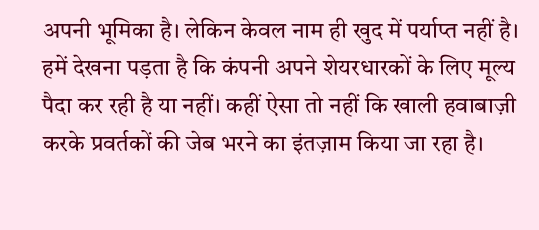अपनी भूमिका है। लेकिन केवल नाम ही खुद में पर्याप्त नहीं है। हमें देखना पड़ता है कि कंपनी अपने शेयरधारकों के लिए मूल्य पैदा कर रही है या नहीं। कहीं ऐसा तो नहीं कि खाली हवाबाज़ी करके प्रवर्तकों की जेब भरने का इंतज़ाम किया जा रहा है।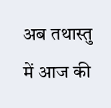अब तथास्तु में आज की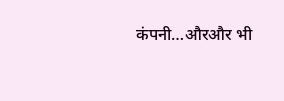कंपनी…औरऔर भी